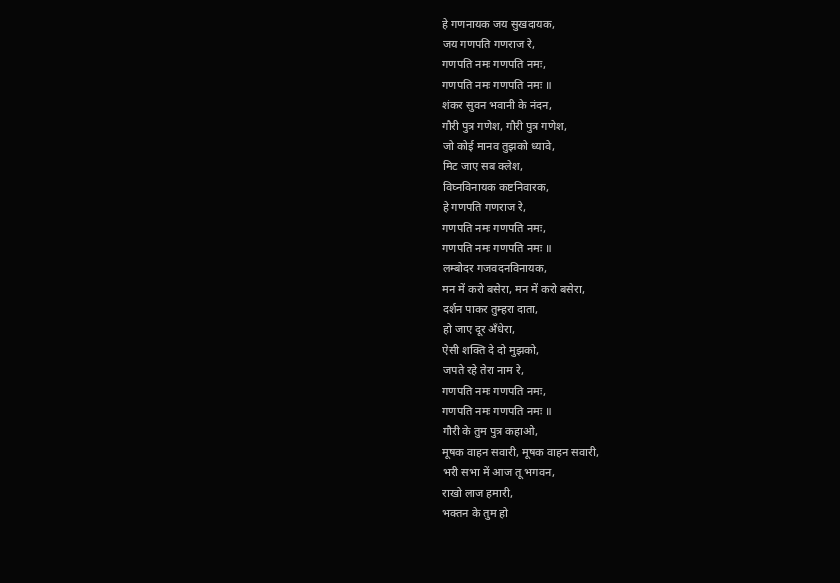हे गणनायक जय सुखदायक,
जय गणपति गणराज रे,
गणपति नमः गणपति नमः,
गणपति नमः गणपति नमः ॥
शंकर सुवन भवानी के नंदन,
गौरी पुत्र गणेश, गौरी पुत्र गणेश,
जो कोई मानव तुझको ध्यावे,
मिट जाए सब क्लेश,
विघ्नविनायक कष्टनिवारक,
हे गणपति गणराज रे,
गणपति नमः गणपति नमः,
गणपति नमः गणपति नमः ॥
लम्बोदर गजवदनविनायक,
मन में करो बसेरा, मन में करो बसेरा,
दर्शन पाकर तुम्हरा दाता,
हो जाए दूर अँधेरा,
ऐसी शक्ति दे दो मुझको,
जपते रहे तेरा नाम रे,
गणपति नमः गणपति नमः,
गणपति नमः गणपति नमः ॥
गौरी के तुम पुत्र कहाओ,
मूषक वाहन सवारी, मूषक वाहन सवारी,
भरी सभा में आज तू भगवन,
राखो लाज हमारी,
भक्तन के तुम हो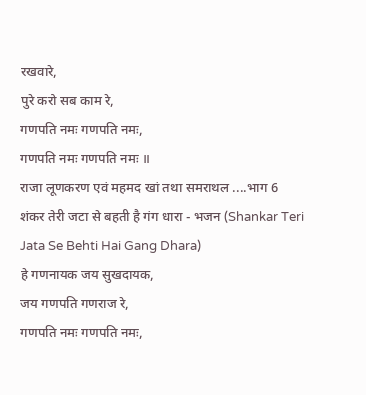रखवारे,
पुरे करो सब काम रे,
गणपति नमः गणपति नमः,
गणपति नमः गणपति नमः ॥
राजा लूणकरण एवं महमद खां तथा समराथल ....भाग 6
शंकर तेरी जटा से बहती है गंग धारा - भजन (Shankar Teri Jata Se Behti Hai Gang Dhara)
हे गणनायक जय सुखदायक,
जय गणपति गणराज रे,
गणपति नमः गणपति नमः,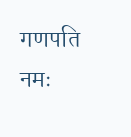गणपति नमः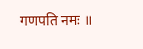गणपति नमः ॥